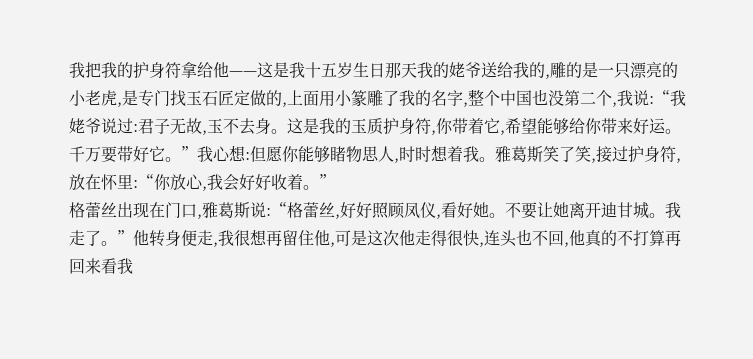我把我的护身符拿给他——这是我十五岁生日那天我的姥爷送给我的,雕的是一只漂亮的小老虎,是专门找玉石匠定做的,上面用小篆雕了我的名字,整个中国也没第二个,我说:“我姥爷说过:君子无故,玉不去身。这是我的玉质护身符,你带着它,希望能够给你带来好运。千万要带好它。”我心想:但愿你能够睹物思人,时时想着我。雅葛斯笑了笑,接过护身符,放在怀里:“你放心,我会好好收着。”
格蕾丝出现在门口,雅葛斯说:“格蕾丝,好好照顾凤仪,看好她。不要让她离开迪甘城。我走了。”他转身便走,我很想再留住他,可是这次他走得很快,连头也不回,他真的不打算再回来看我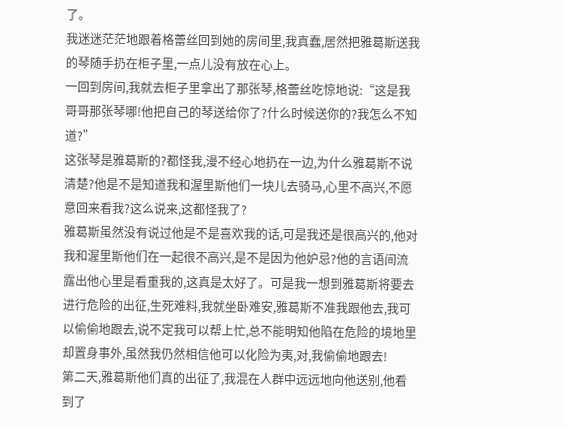了。
我迷迷茫茫地跟着格蕾丝回到她的房间里,我真蠢,居然把雅葛斯送我的琴随手扔在柜子里,一点儿没有放在心上。
一回到房间,我就去柜子里拿出了那张琴,格蕾丝吃惊地说:“这是我哥哥那张琴哪!他把自己的琴送给你了?什么时候送你的?我怎么不知道?”
这张琴是雅葛斯的?都怪我,漫不经心地扔在一边,为什么雅葛斯不说清楚?他是不是知道我和渥里斯他们一块儿去骑马,心里不高兴,不愿意回来看我?这么说来,这都怪我了?
雅葛斯虽然没有说过他是不是喜欢我的话,可是我还是很高兴的,他对我和渥里斯他们在一起很不高兴,是不是因为他妒忌?他的言语间流露出他心里是看重我的,这真是太好了。可是我一想到雅葛斯将要去进行危险的出征,生死难料,我就坐卧难安,雅葛斯不准我跟他去,我可以偷偷地跟去,说不定我可以帮上忙,总不能明知他陷在危险的境地里却置身事外,虽然我仍然相信他可以化险为夷,对,我偷偷地跟去!
第二天,雅葛斯他们真的出征了,我混在人群中远远地向他送别,他看到了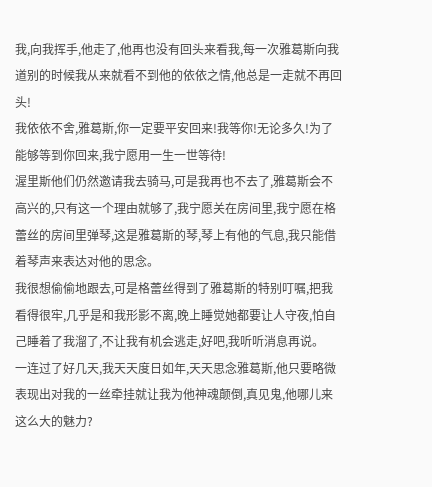我,向我挥手,他走了,他再也没有回头来看我,每一次雅葛斯向我道别的时候我从来就看不到他的依依之情,他总是一走就不再回头!
我依依不舍,雅葛斯,你一定要平安回来!我等你!无论多久!为了能够等到你回来,我宁愿用一生一世等待!
渥里斯他们仍然邀请我去骑马,可是我再也不去了,雅葛斯会不高兴的,只有这一个理由就够了,我宁愿关在房间里,我宁愿在格蕾丝的房间里弹琴,这是雅葛斯的琴,琴上有他的气息,我只能借着琴声来表达对他的思念。
我很想偷偷地跟去,可是格蕾丝得到了雅葛斯的特别叮嘱,把我看得很牢,几乎是和我形影不离,晚上睡觉她都要让人守夜,怕自己睡着了我溜了,不让我有机会逃走,好吧,我听听消息再说。
一连过了好几天,我天天度日如年,天天思念雅葛斯,他只要略微表现出对我的一丝牵挂就让我为他神魂颠倒,真见鬼,他哪儿来这么大的魅力?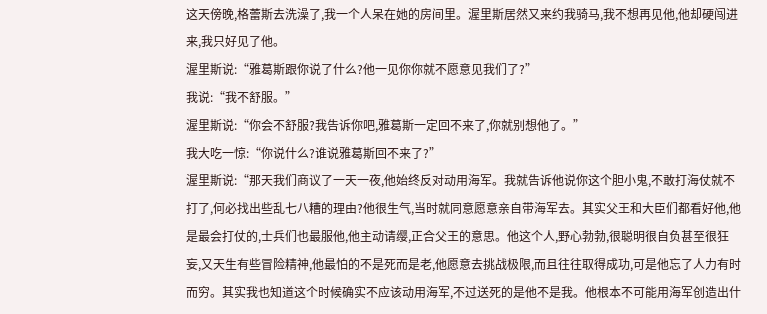这天傍晚,格蕾斯去洗澡了,我一个人呆在她的房间里。渥里斯居然又来约我骑马,我不想再见他,他却硬闯进来,我只好见了他。
渥里斯说:“雅葛斯跟你说了什么?他一见你你就不愿意见我们了?”
我说:“我不舒服。”
渥里斯说:“你会不舒服?我告诉你吧,雅葛斯一定回不来了,你就别想他了。”
我大吃一惊:“你说什么?谁说雅葛斯回不来了?”
渥里斯说:“那天我们商议了一天一夜,他始终反对动用海军。我就告诉他说你这个胆小鬼,不敢打海仗就不打了,何必找出些乱七八糟的理由?他很生气,当时就同意愿意亲自带海军去。其实父王和大臣们都看好他,他是最会打仗的,士兵们也最服他,他主动请缨,正合父王的意思。他这个人,野心勃勃,很聪明很自负甚至很狂妄,又天生有些冒险精神,他最怕的不是死而是老,他愿意去挑战极限,而且往往取得成功,可是他忘了人力有时而穷。其实我也知道这个时候确实不应该动用海军,不过送死的是他不是我。他根本不可能用海军创造出什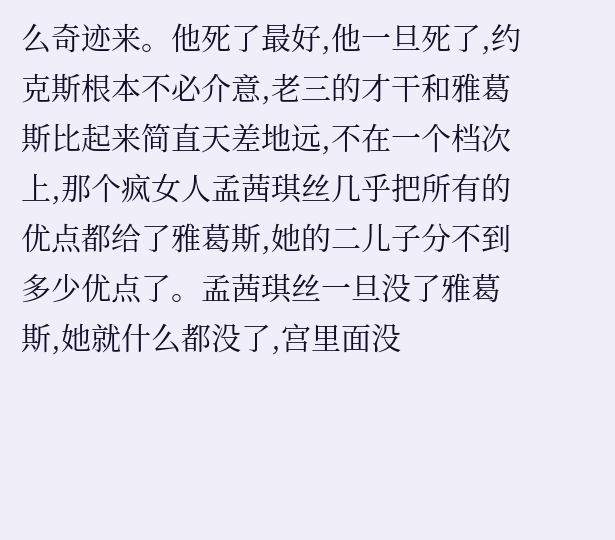么奇迹来。他死了最好,他一旦死了,约克斯根本不必介意,老三的才干和雅葛斯比起来简直天差地远,不在一个档次上,那个疯女人孟茜琪丝几乎把所有的优点都给了雅葛斯,她的二儿子分不到多少优点了。孟茜琪丝一旦没了雅葛斯,她就什么都没了,宫里面没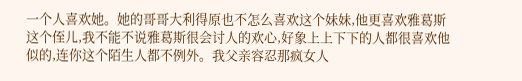一个人喜欢她。她的哥哥大利得原也不怎么喜欢这个妹妹,他更喜欢雅葛斯这个侄儿,我不能不说雅葛斯很会讨人的欢心,好象上上下下的人都很喜欢他似的,连你这个陌生人都不例外。我父亲容忍那疯女人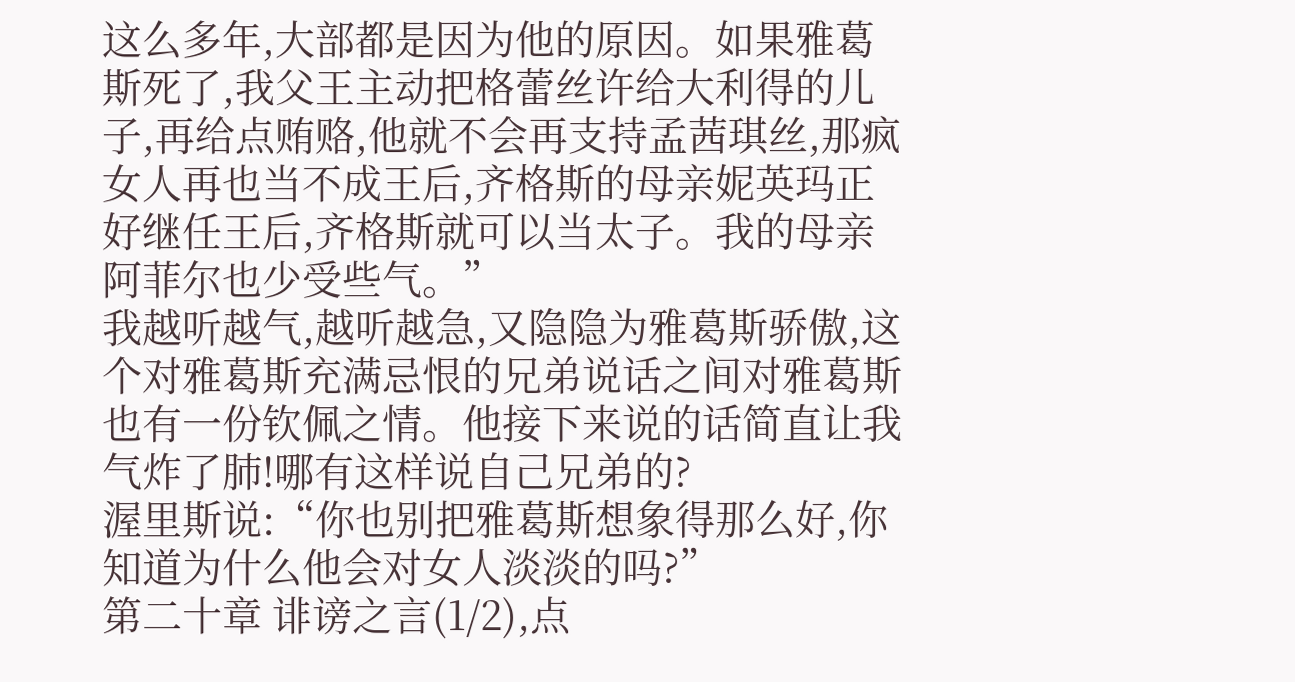这么多年,大部都是因为他的原因。如果雅葛斯死了,我父王主动把格蕾丝许给大利得的儿子,再给点贿赂,他就不会再支持孟茜琪丝,那疯女人再也当不成王后,齐格斯的母亲妮英玛正好继任王后,齐格斯就可以当太子。我的母亲阿菲尔也少受些气。”
我越听越气,越听越急,又隐隐为雅葛斯骄傲,这个对雅葛斯充满忌恨的兄弟说话之间对雅葛斯也有一份钦佩之情。他接下来说的话简直让我气炸了肺!哪有这样说自己兄弟的?
渥里斯说:“你也别把雅葛斯想象得那么好,你知道为什么他会对女人淡淡的吗?”
第二十章 诽谤之言(1/2),点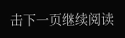击下一页继续阅读